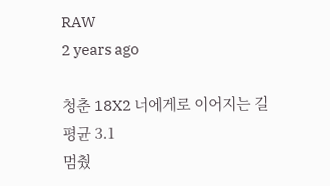RAW
2 years ago

청춘 18X2 너에게로 이어지는 길
평균 3.1
멈췄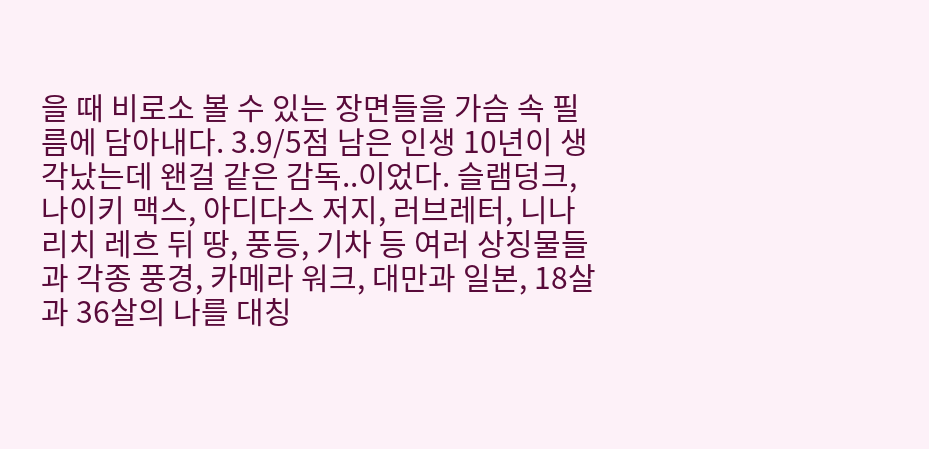을 때 비로소 볼 수 있는 장면들을 가슴 속 필름에 담아내다. 3.9/5점 남은 인생 10년이 생각났는데 왠걸 같은 감독..이었다. 슬램덩크, 나이키 맥스, 아디다스 저지, 러브레터, 니나 리치 레흐 뒤 땅, 풍등, 기차 등 여러 상징물들과 각종 풍경, 카메라 워크, 대만과 일본, 18살과 36살의 나를 대칭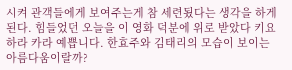시켜 관객들에게 보여주는게 참 세련됬다는 생각을 하게 된다. 힘들었던 오늘을 이 영화 덕분에 위로 받았다 키요하라 카라 예쁩니다. 한효주와 김태리의 모습이 보이는 아름다움이랄까?